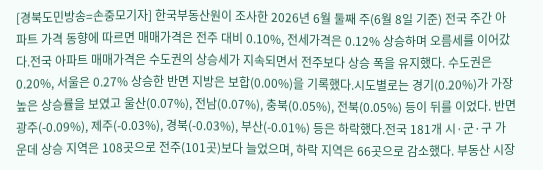[경북도민방송=손중모기자] 한국부동산원이 조사한 2026년 6월 둘째 주(6월 8일 기준) 전국 주간 아파트 가격 동향에 따르면 매매가격은 전주 대비 0.10%, 전세가격은 0.12% 상승하며 오름세를 이어갔다.전국 아파트 매매가격은 수도권의 상승세가 지속되면서 전주보다 상승 폭을 유지했다. 수도권은 0.20%, 서울은 0.27% 상승한 반면 지방은 보합(0.00%)을 기록했다.시도별로는 경기(0.20%)가 가장 높은 상승률을 보였고 울산(0.07%), 전남(0.07%), 충북(0.05%), 전북(0.05%) 등이 뒤를 이었다. 반면 광주(-0.09%), 제주(-0.03%), 경북(-0.03%), 부산(-0.01%) 등은 하락했다.전국 181개 시·군·구 가운데 상승 지역은 108곳으로 전주(101곳)보다 늘었으며, 하락 지역은 66곳으로 감소했다. 부동산 시장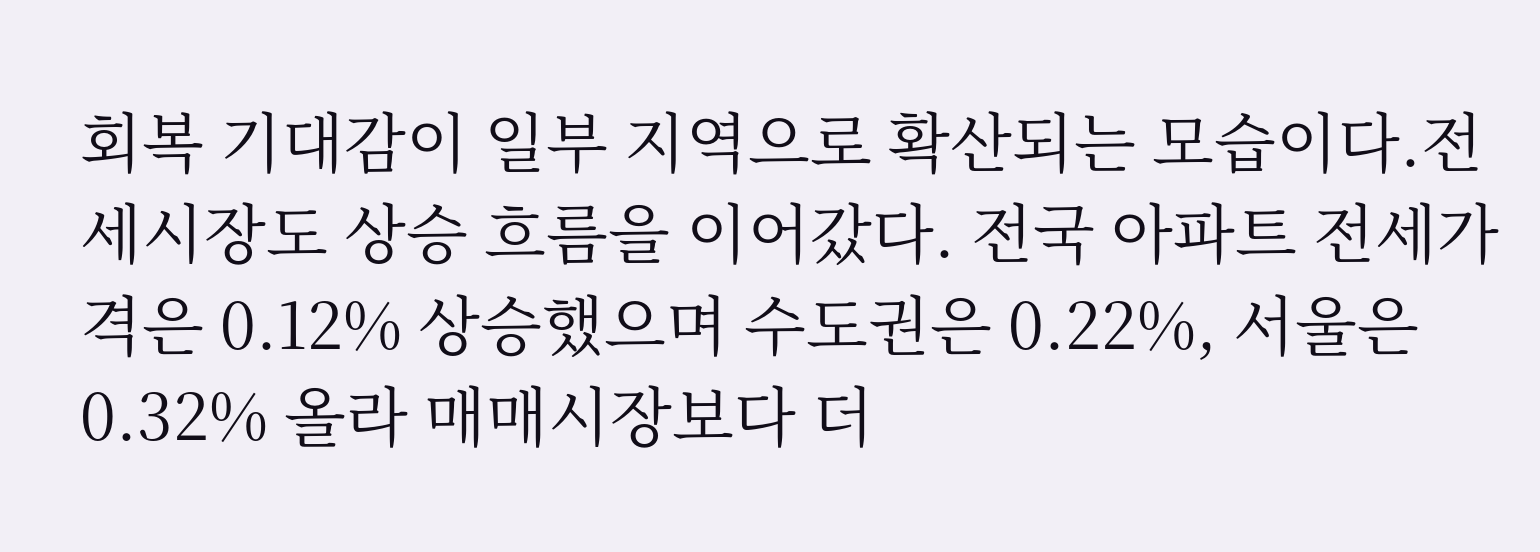회복 기대감이 일부 지역으로 확산되는 모습이다.전세시장도 상승 흐름을 이어갔다. 전국 아파트 전세가격은 0.12% 상승했으며 수도권은 0.22%, 서울은 0.32% 올라 매매시장보다 더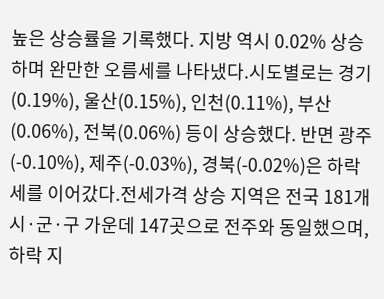높은 상승률을 기록했다. 지방 역시 0.02% 상승하며 완만한 오름세를 나타냈다.시도별로는 경기(0.19%), 울산(0.15%), 인천(0.11%), 부산(0.06%), 전북(0.06%) 등이 상승했다. 반면 광주(-0.10%), 제주(-0.03%), 경북(-0.02%)은 하락세를 이어갔다.전세가격 상승 지역은 전국 181개 시·군·구 가운데 147곳으로 전주와 동일했으며, 하락 지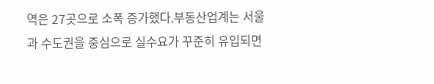역은 27곳으로 소폭 증가했다.부동산업계는 서울과 수도권을 중심으로 실수요가 꾸준히 유입되면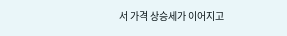서 가격 상승세가 이어지고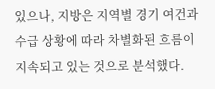있으나, 지방은 지역별 경기 여건과 수급 상황에 따라 차별화된 흐름이 지속되고 있는 것으로 분석했다.